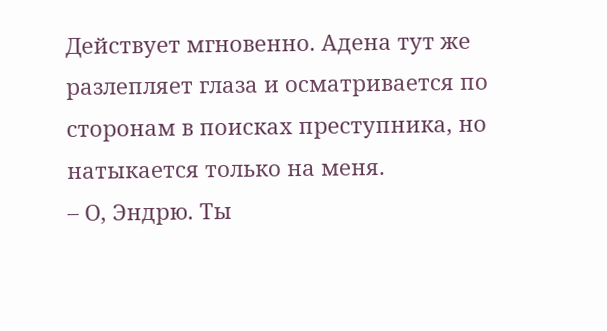Действует мгновенно. Адена тут же разлепляет глаза и осматривается по сторонам в поисках преступника, но натыкается только на меня.
– О, Эндрю. Ты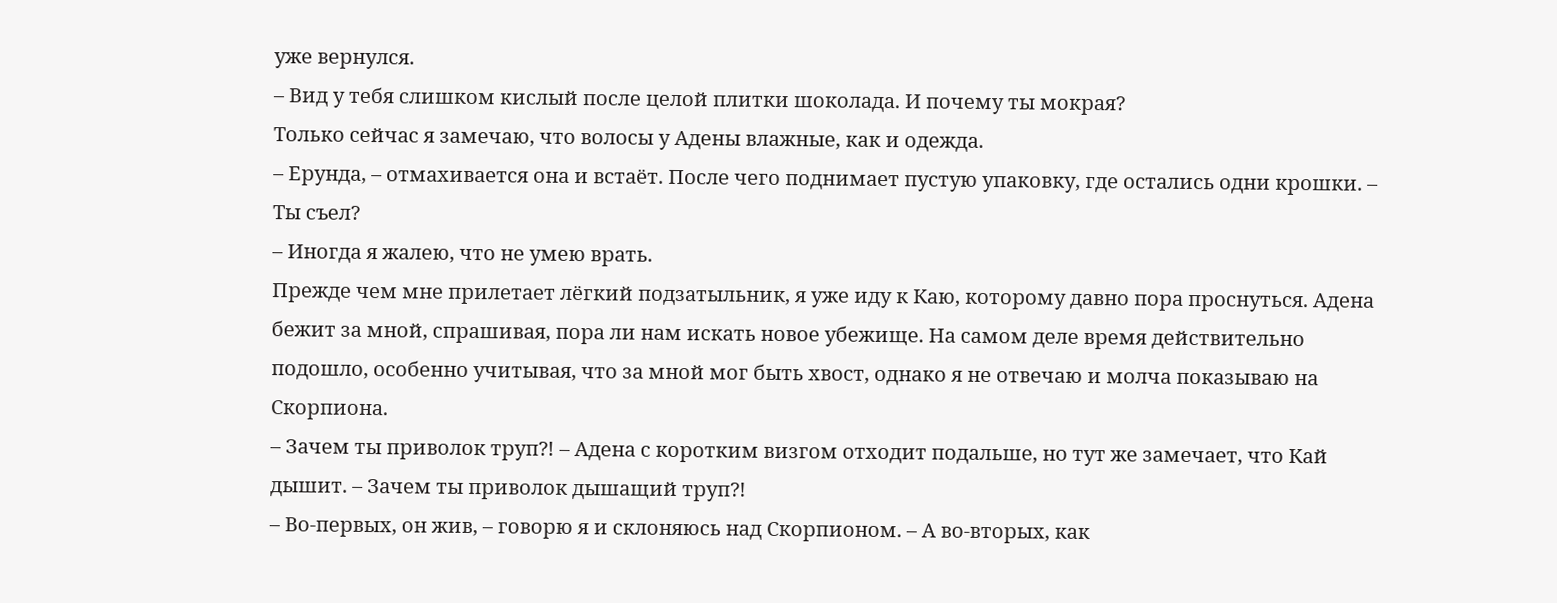уже вернулся.
– Вид у тебя слишком кислый после целой плитки шоколада. И почему ты мокрая?
Только сейчас я замечаю, что волосы у Адены влажные, как и одежда.
– Ерунда, – отмахивается она и встаёт. После чего поднимает пустую упаковку, где остались одни крошки. – Ты съел?
– Иногда я жалею, что не умею врать.
Прежде чем мне прилетает лёгкий подзатыльник, я уже иду к Каю, которому давно пора проснуться. Адена бежит за мной, спрашивая, пора ли нам искать новое убежище. На самом деле время действительно подошло, особенно учитывая, что за мной мог быть хвост, однако я не отвечаю и молча показываю на Скорпиона.
– Зачем ты приволок труп?! – Адена с коротким визгом отходит подальше, но тут же замечает, что Кай дышит. – Зачем ты приволок дышащий труп?!
– Во-первых, он жив, – говорю я и склоняюсь над Скорпионом. – А во-вторых, как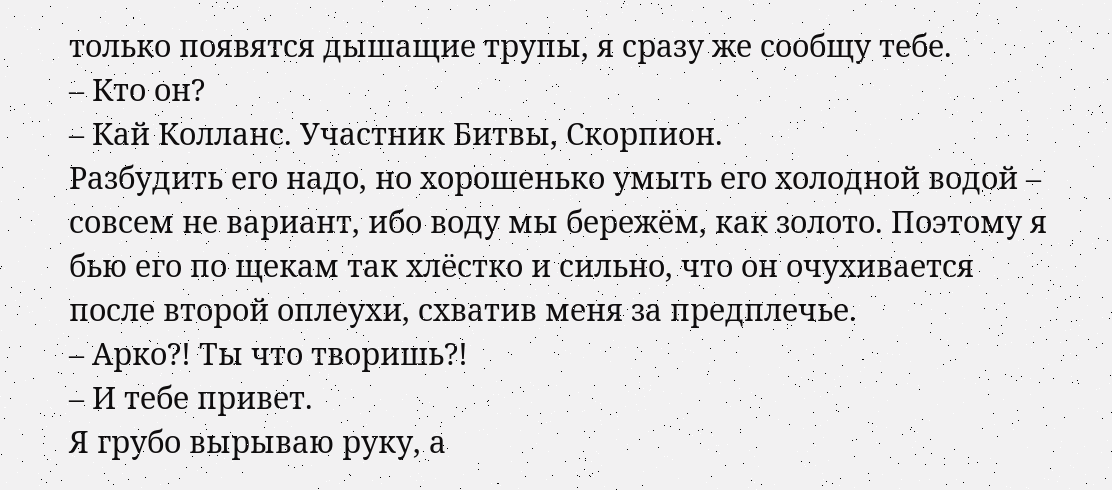только появятся дышащие трупы, я сразу же сообщу тебе.
– Кто он?
– Кай Колланс. Участник Битвы, Скорпион.
Разбудить его надо, но хорошенько умыть его холодной водой – совсем не вариант, ибо воду мы бережём, как золото. Поэтому я бью его по щекам так хлёстко и сильно, что он очухивается после второй оплеухи, схватив меня за предплечье.
– Арко?! Ты что творишь?!
– И тебе привет.
Я грубо вырываю руку, а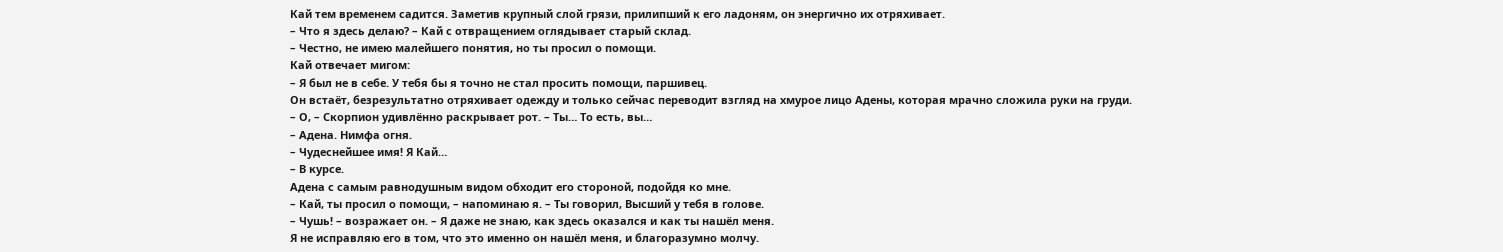Кай тем временем садится. Заметив крупный слой грязи, прилипший к его ладоням, он энергично их отряхивает.
– Что я здесь делаю? – Кай с отвращением оглядывает старый склад.
– Честно, не имею малейшего понятия, но ты просил о помощи.
Кай отвечает мигом:
– Я был не в себе. У тебя бы я точно не стал просить помощи, паршивец.
Он встаёт, безрезультатно отряхивает одежду и только сейчас переводит взгляд на хмурое лицо Адены, которая мрачно сложила руки на груди.
– О, – Скорпион удивлённо раскрывает рот. – Ты… То есть, вы…
– Адена. Нимфа огня.
– Чудеснейшее имя! Я Кай…
– В курсе.
Адена с самым равнодушным видом обходит его стороной, подойдя ко мне.
– Кай, ты просил о помощи, – напоминаю я. – Ты говорил, Высший у тебя в голове.
– Чушь! – возражает он. – Я даже не знаю, как здесь оказался и как ты нашёл меня.
Я не исправляю его в том, что это именно он нашёл меня, и благоразумно молчу.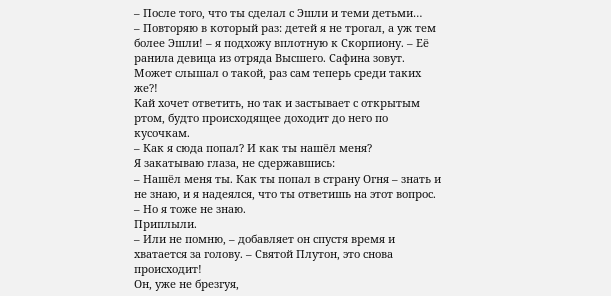– После того, что ты сделал с Эшли и теми детьми…
– Повторяю в который раз: детей я не трогал, а уж тем более Эшли! – я подхожу вплотную к Скорпиону. – Её ранила девица из отряда Высшего. Сафина зовут. Может слышал о такой, раз сам теперь среди таких же?!
Кай хочет ответить, но так и застывает с открытым ртом, будто происходящее доходит до него по кусочкам.
– Как я сюда попал? И как ты нашёл меня?
Я закатываю глаза, не сдержавшись:
– Нашёл меня ты. Как ты попал в страну Огня – знать и не знаю, и я надеялся, что ты ответишь на этот вопрос.
– Но я тоже не знаю.
Приплыли.
– Или не помню, – добавляет он спустя время и хватается за голову. – Святой Плутон, это снова происходит!
Он, уже не брезгуя,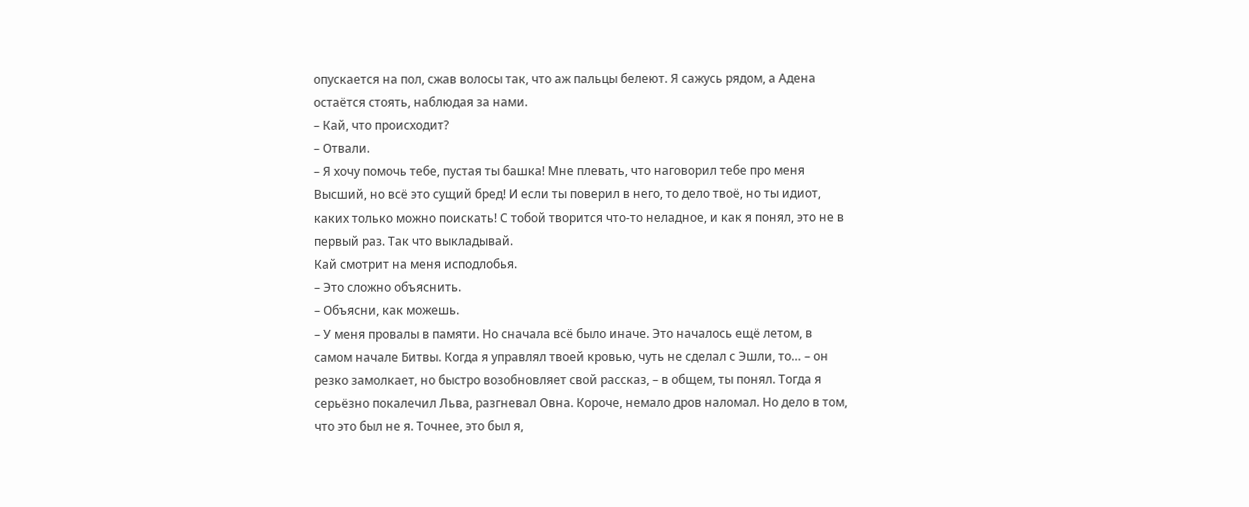опускается на пол, сжав волосы так, что аж пальцы белеют. Я сажусь рядом, а Адена остаётся стоять, наблюдая за нами.
– Кай, что происходит?
– Отвали.
– Я хочу помочь тебе, пустая ты башка! Мне плевать, что наговорил тебе про меня Высший, но всё это сущий бред! И если ты поверил в него, то дело твоё, но ты идиот, каких только можно поискать! С тобой творится что-то неладное, и как я понял, это не в первый раз. Так что выкладывай.
Кай смотрит на меня исподлобья.
– Это сложно объяснить.
– Объясни, как можешь.
– У меня провалы в памяти. Но сначала всё было иначе. Это началось ещё летом, в самом начале Битвы. Когда я управлял твоей кровью, чуть не сделал с Эшли, то… – он резко замолкает, но быстро возобновляет свой рассказ, – в общем, ты понял. Тогда я серьёзно покалечил Льва, разгневал Овна. Короче, немало дров наломал. Но дело в том, что это был не я. Точнее, это был я,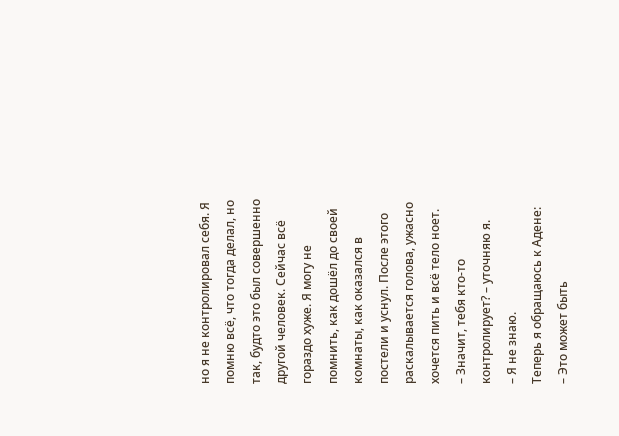но я не контролировал себя. Я помню всё, что тогда делал, но так, будто это был совершенно другой человек. Сейчас всё гораздо хуже. Я могу не помнить, как дошёл до своей комнаты, как оказался в постели и уснул. После этого раскалывается голова, ужасно хочется пить и всё тело ноет.
– Значит, тебя кто-то контролирует? – уточняю я.
– Я не знаю.
Теперь я обращаюсь к Адене:
– Это может быть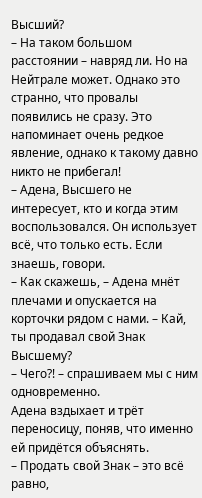Высший?
– На таком большом расстоянии – навряд ли. Но на Нейтрале может. Однако это странно, что провалы появились не сразу. Это напоминает очень редкое явление, однако к такому давно никто не прибегал!
– Адена, Высшего не интересует, кто и когда этим воспользовался. Он использует всё, что только есть. Если знаешь, говори.
– Как скажешь, – Адена мнёт плечами и опускается на корточки рядом с нами. – Кай, ты продавал свой Знак Высшему?
– Чего?! – спрашиваем мы с ним одновременно.
Адена вздыхает и трёт переносицу, поняв, что именно ей придётся объяснять.
– Продать свой Знак – это всё равно,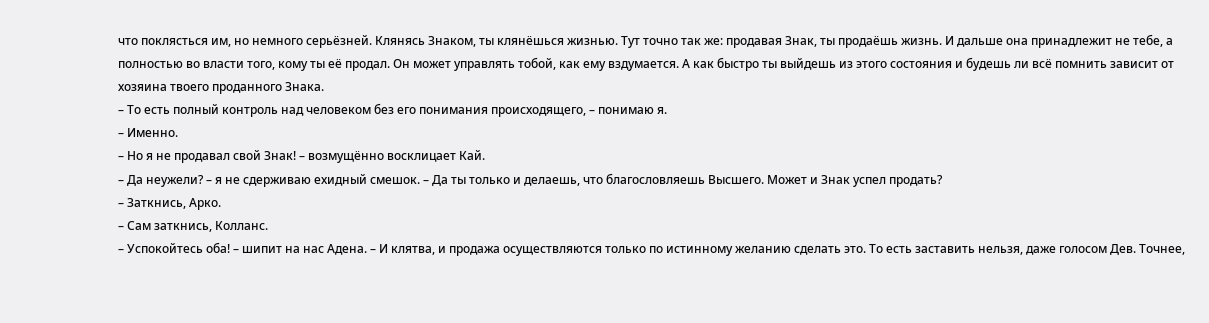что поклясться им, но немного серьёзней. Клянясь Знаком, ты клянёшься жизнью. Тут точно так же: продавая Знак, ты продаёшь жизнь. И дальше она принадлежит не тебе, а полностью во власти того, кому ты её продал. Он может управлять тобой, как ему вздумается. А как быстро ты выйдешь из этого состояния и будешь ли всё помнить зависит от хозяина твоего проданного Знака.
– То есть полный контроль над человеком без его понимания происходящего, – понимаю я.
– Именно.
– Но я не продавал свой Знак! – возмущённо восклицает Кай.
– Да неужели? – я не сдерживаю ехидный смешок. – Да ты только и делаешь, что благословляешь Высшего. Может и Знак успел продать?
– Заткнись, Арко.
– Сам заткнись, Колланс.
– Успокойтесь оба! – шипит на нас Адена. – И клятва, и продажа осуществляются только по истинному желанию сделать это. То есть заставить нельзя, даже голосом Дев. Точнее,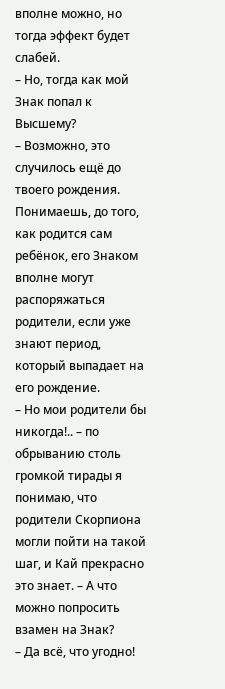вполне можно, но тогда эффект будет слабей.
– Но, тогда как мой Знак попал к Высшему?
– Возможно, это случилось ещё до твоего рождения. Понимаешь, до того, как родится сам ребёнок, его Знаком вполне могут распоряжаться родители, если уже знают период, который выпадает на его рождение.
– Но мои родители бы никогда!.. – по обрыванию столь громкой тирады я понимаю, что родители Скорпиона могли пойти на такой шаг, и Кай прекрасно это знает. – А что можно попросить взамен на Знак?
– Да всё, что угодно!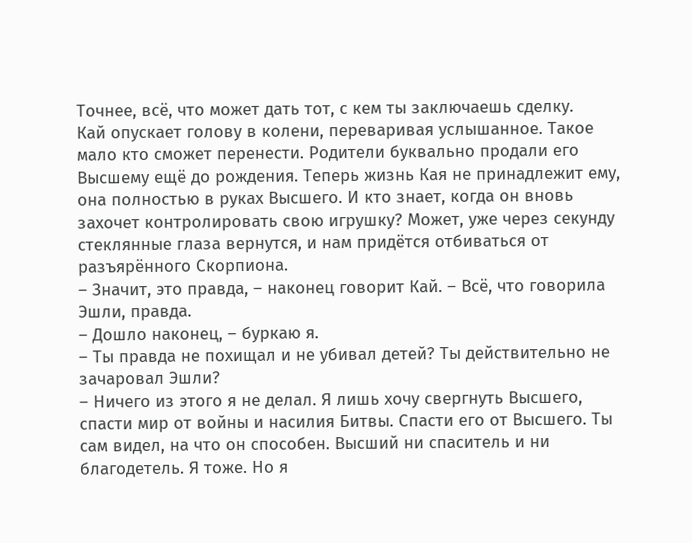Точнее, всё, что может дать тот, с кем ты заключаешь сделку.
Кай опускает голову в колени, переваривая услышанное. Такое мало кто сможет перенести. Родители буквально продали его Высшему ещё до рождения. Теперь жизнь Кая не принадлежит ему, она полностью в руках Высшего. И кто знает, когда он вновь захочет контролировать свою игрушку? Может, уже через секунду стеклянные глаза вернутся, и нам придётся отбиваться от разъярённого Скорпиона.
– Значит, это правда, – наконец говорит Кай. – Всё, что говорила Эшли, правда.
– Дошло наконец, – буркаю я.
– Ты правда не похищал и не убивал детей? Ты действительно не зачаровал Эшли?
– Ничего из этого я не делал. Я лишь хочу свергнуть Высшего, спасти мир от войны и насилия Битвы. Спасти его от Высшего. Ты сам видел, на что он способен. Высший ни спаситель и ни благодетель. Я тоже. Но я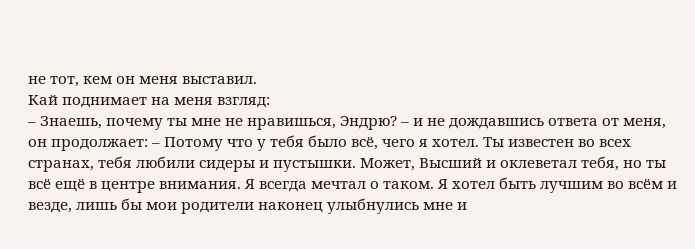не тот, кем он меня выставил.
Кай поднимает на меня взгляд:
– Знаешь, почему ты мне не нравишься, Эндрю? – и не дождавшись ответа от меня, он продолжает: – Потому что у тебя было всё, чего я хотел. Ты известен во всех странах, тебя любили сидеры и пустышки. Может, Высший и оклеветал тебя, но ты всё ещё в центре внимания. Я всегда мечтал о таком. Я хотел быть лучшим во всём и везде, лишь бы мои родители наконец улыбнулись мне и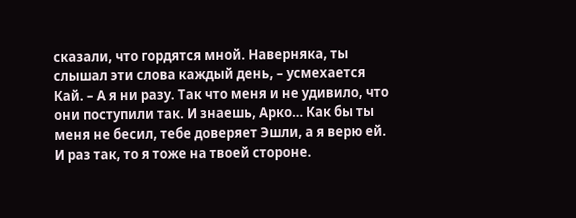сказали, что гордятся мной. Наверняка, ты слышал эти слова каждый день, – усмехается Кай. – А я ни разу. Так что меня и не удивило, что они поступили так. И знаешь, Арко… Как бы ты меня не бесил, тебе доверяет Эшли, а я верю ей. И раз так, то я тоже на твоей стороне.